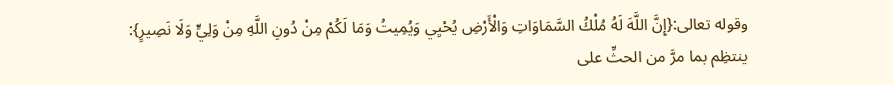وقوله تعالى:{إِنَّ اللَّهَ لَهُ مُلْكُ السَّمَاوَاتِ وَالْأَرْضِ يُحْيِي وَيُمِيتُ وَمَا لَكُمْ مِنْ دُونِ اللَّهِ مِنْ وَلِيٍّ وَلَا نَصِيرٍ}: ينتظِم بما مرَّ من الحثِّ على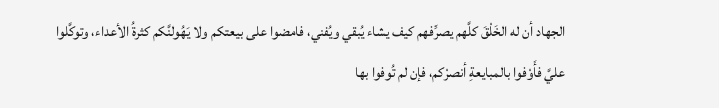الجهاد أن له الخَلْقَ كلَّهم يصرِّفهم كيف يشاء يُبقي ويُفني، فامضوا على بيعتكم ولا يَهُولنَّكم كثرةُ الأعداء، وتوكَّلوا عليَّ فأَوْفوا بالمبايعةِ أنصرْكم، فإن لم تُوفوا بها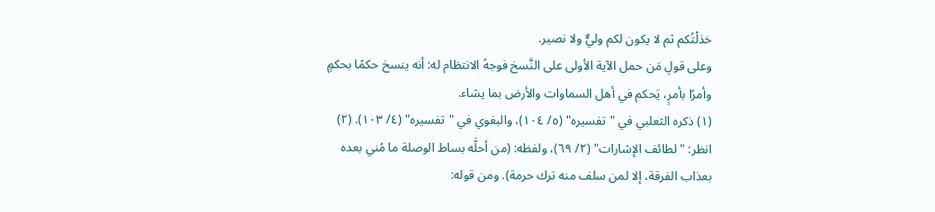خذلْتُكم ثم لا يكون لكم وليٌّ ولا نصير.
وعلى قولِ مَن حمل الآية الأولى على النَّسخ فوجهُ الانتظام له: أنه ينسخ حكمًا بحكمٍ وأمرًا بأمرٍ، يَحكم في أهل السماوات والأرض بما يشاء.
(١) ذكره الثعلبي في "تفسيره" (٥/ ١٠٤)، والبغوي في "تفسيره" (٤/ ١٠٣). (٢) انظر: "لطائف الإشارات" (٢/ ٦٩)، ولفظه: (من أحلَّه بساط الوصلة ما مُني بعده بعذاب الفرقة، إلا لمن سلف منه ترك حرمة). ومن قوله: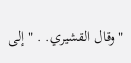"وقال القشيري. . " إلى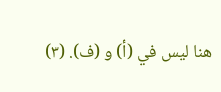هنا ليس في (أ) و (ف). (٣)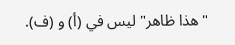"هذا ظاهر" ليس في (أ) و (ف).